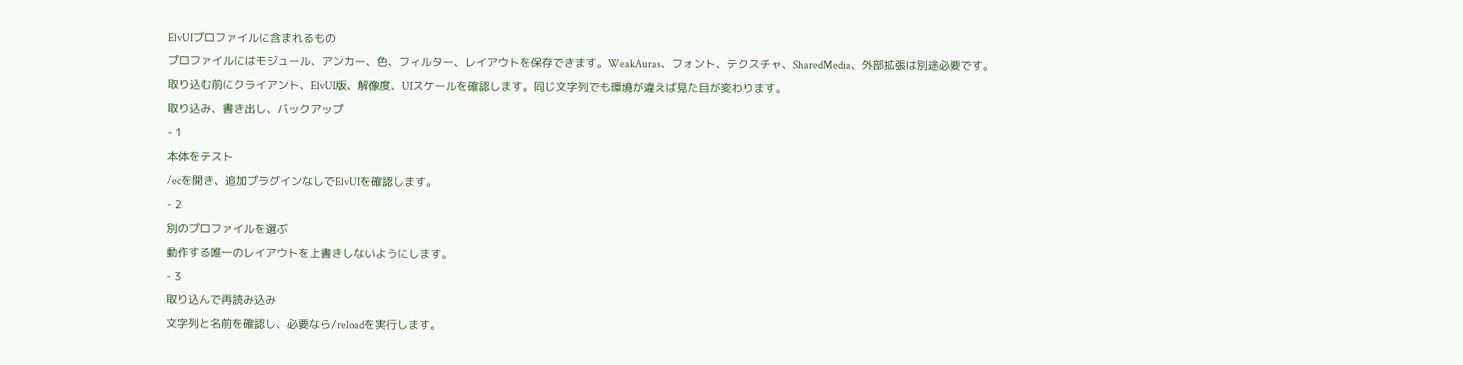ElvUIプロファイルに含まれるもの
プロファイルにはモジュール、アンカー、色、フィルター、レイアウトを保存できます。WeakAuras、フォント、テクスチャ、SharedMedia、外部拡張は別途必要です。
取り込む前にクライアント、ElvUI版、解像度、UIスケールを確認します。同じ文字列でも環境が違えば見た目が変わります。
取り込み、書き出し、バックアップ
- 1
本体をテスト
/ecを開き、追加プラグインなしでElvUIを確認します。
- 2
別のプロファイルを選ぶ
動作する唯一のレイアウトを上書きしないようにします。
- 3
取り込んで再読み込み
文字列と名前を確認し、必要なら/reloadを実行します。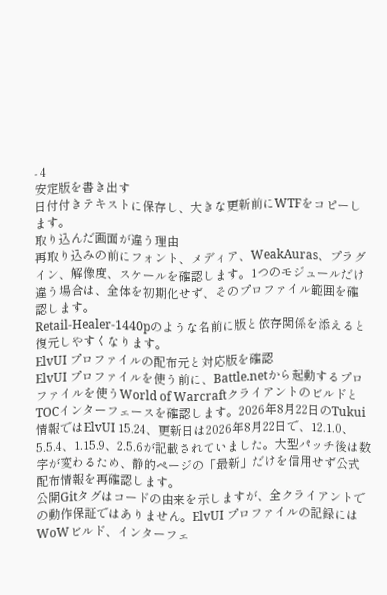- 4
安定版を書き出す
日付付きテキストに保存し、大きな更新前にWTFをコピーします。
取り込んだ画面が違う理由
再取り込みの前にフォント、メディア、WeakAuras、プラグイン、解像度、スケールを確認します。1つのモジュールだけ違う場合は、全体を初期化せず、そのプロファイル範囲を確認します。
Retail-Healer-1440pのような名前に版と依存関係を添えると復元しやすくなります。
ElvUI プロファイルの配布元と対応版を確認
ElvUI プロファイルを使う前に、Battle.netから起動するプロファイルを使うWorld of WarcraftクライアントのビルドとTOCインターフェースを確認します。2026年8月22日のTukui情報ではElvUI 15.24、更新日は2026年8月22日で、12.1.0、5.5.4、1.15.9、2.5.6が記載されていました。大型パッチ後は数字が変わるため、静的ページの「最新」だけを信用せず公式配布情報を再確認します。
公開Gitタグはコードの由来を示しますが、全クライアントでの動作保証ではありません。ElvUI プロファイルの記録にはWoWビルド、インターフェ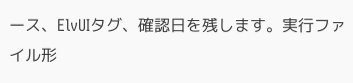ース、ElvUIタグ、確認日を残します。実行ファイル形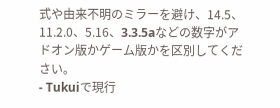式や由来不明のミラーを避け、14.5、11.2.0、5.16、3.3.5aなどの数字がアドオン版かゲーム版かを区別してください。
- Tukuiで現行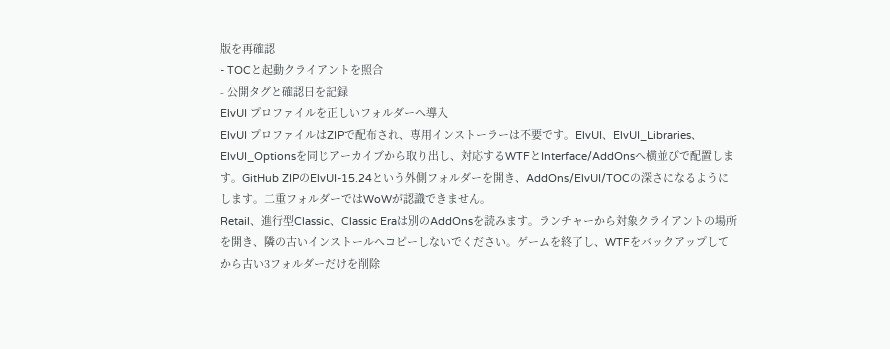版を再確認
- TOCと起動クライアントを照合
- 公開タグと確認日を記録
ElvUI プロファイルを正しいフォルダーへ導入
ElvUI プロファイルはZIPで配布され、専用インストーラーは不要です。ElvUI、ElvUI_Libraries、ElvUI_Optionsを同じアーカイブから取り出し、対応するWTFとInterface/AddOnsへ横並びで配置します。GitHub ZIPのElvUI-15.24という外側フォルダーを開き、AddOns/ElvUI/TOCの深さになるようにします。二重フォルダーではWoWが認識できません。
Retail、進行型Classic、Classic Eraは別のAddOnsを読みます。ランチャーから対象クライアントの場所を開き、隣の古いインストールへコピーしないでください。ゲームを終了し、WTFをバックアップしてから古い3フォルダーだけを削除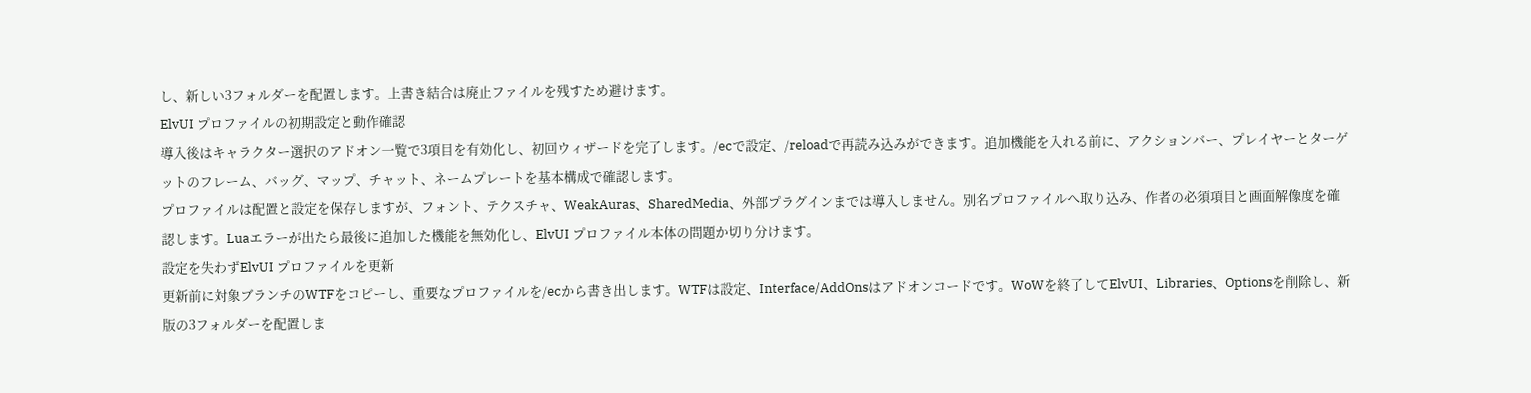し、新しい3フォルダーを配置します。上書き結合は廃止ファイルを残すため避けます。
ElvUI プロファイルの初期設定と動作確認
導入後はキャラクター選択のアドオン一覧で3項目を有効化し、初回ウィザードを完了します。/ecで設定、/reloadで再読み込みができます。追加機能を入れる前に、アクションバー、プレイヤーとターゲットのフレーム、バッグ、マップ、チャット、ネームプレートを基本構成で確認します。
プロファイルは配置と設定を保存しますが、フォント、テクスチャ、WeakAuras、SharedMedia、外部プラグインまでは導入しません。別名プロファイルへ取り込み、作者の必須項目と画面解像度を確認します。Luaエラーが出たら最後に追加した機能を無効化し、ElvUI プロファイル本体の問題か切り分けます。
設定を失わずElvUI プロファイルを更新
更新前に対象ブランチのWTFをコピーし、重要なプロファイルを/ecから書き出します。WTFは設定、Interface/AddOnsはアドオンコードです。WoWを終了してElvUI、Libraries、Optionsを削除し、新版の3フォルダーを配置しま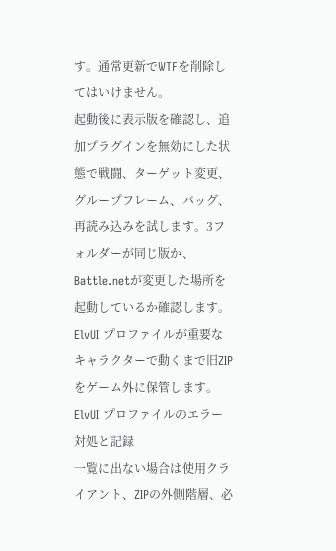す。通常更新でWTFを削除してはいけません。
起動後に表示版を確認し、追加プラグインを無効にした状態で戦闘、ターゲット変更、グループフレーム、バッグ、再読み込みを試します。3フォルダーが同じ版か、Battle.netが変更した場所を起動しているか確認します。ElvUI プロファイルが重要なキャラクターで動くまで旧ZIPをゲーム外に保管します。
ElvUI プロファイルのエラー対処と記録
一覧に出ない場合は使用クライアント、ZIPの外側階層、必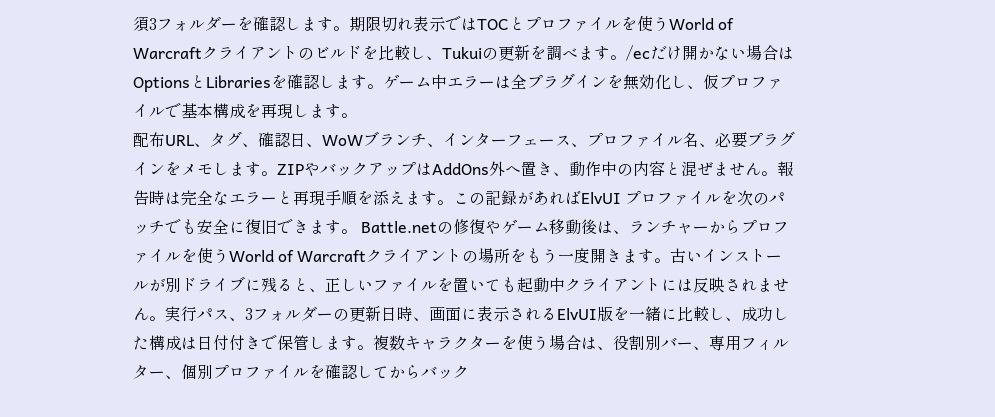須3フォルダーを確認します。期限切れ表示ではTOCとプロファイルを使うWorld of Warcraftクライアントのビルドを比較し、Tukuiの更新を調べます。/ecだけ開かない場合はOptionsとLibrariesを確認します。ゲーム中エラーは全プラグインを無効化し、仮プロファイルで基本構成を再現します。
配布URL、タグ、確認日、WoWブランチ、インターフェース、プロファイル名、必要プラグインをメモします。ZIPやバックアップはAddOns外へ置き、動作中の内容と混ぜません。報告時は完全なエラーと再現手順を添えます。この記録があればElvUI プロファイルを次のパッチでも安全に復旧できます。 Battle.netの修復やゲーム移動後は、ランチャーからプロファイルを使うWorld of Warcraftクライアントの場所をもう一度開きます。古いインストールが別ドライブに残ると、正しいファイルを置いても起動中クライアントには反映されません。実行パス、3フォルダーの更新日時、画面に表示されるElvUI版を一緒に比較し、成功した構成は日付付きで保管します。複数キャラクターを使う場合は、役割別バー、専用フィルター、個別プロファイルを確認してからバック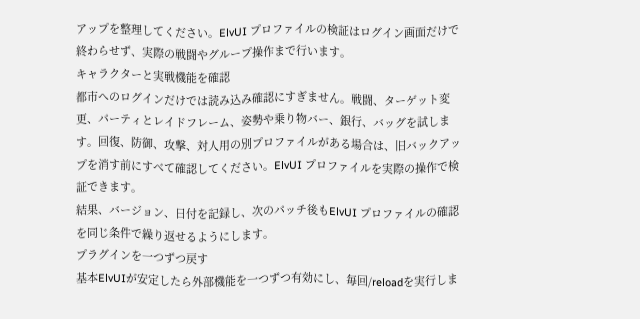アップを整理してください。ElvUI プロファイルの検証はログイン画面だけで終わらせず、実際の戦闘やグループ操作まで行います。
キャラクターと実戦機能を確認
都市へのログインだけでは読み込み確認にすぎません。戦闘、ターゲット変更、パーティとレイドフレーム、姿勢や乗り物バー、銀行、バッグを試します。回復、防御、攻撃、対人用の別プロファイルがある場合は、旧バックアップを消す前にすべて確認してください。ElvUI プロファイルを実際の操作で検証できます。
結果、バージョン、日付を記録し、次のパッチ後もElvUI プロファイルの確認を同じ条件で繰り返せるようにします。
プラグインを一つずつ戻す
基本ElvUIが安定したら外部機能を一つずつ有効にし、毎回/reloadを実行しま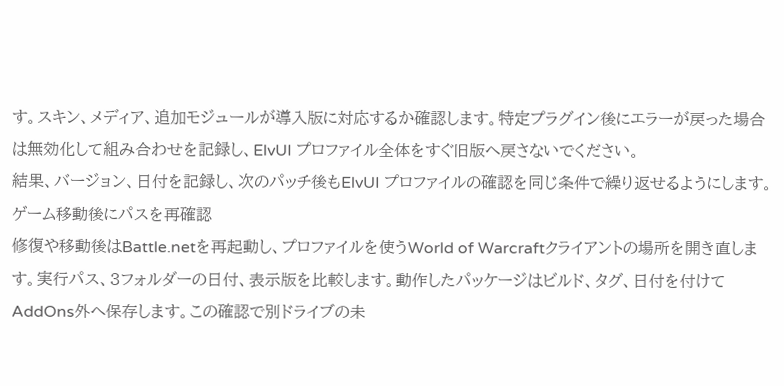す。スキン、メディア、追加モジュールが導入版に対応するか確認します。特定プラグイン後にエラーが戻った場合は無効化して組み合わせを記録し、ElvUI プロファイル全体をすぐ旧版へ戻さないでください。
結果、バージョン、日付を記録し、次のパッチ後もElvUI プロファイルの確認を同じ条件で繰り返せるようにします。
ゲーム移動後にパスを再確認
修復や移動後はBattle.netを再起動し、プロファイルを使うWorld of Warcraftクライアントの場所を開き直します。実行パス、3フォルダーの日付、表示版を比較します。動作したパッケージはビルド、タグ、日付を付けてAddOns外へ保存します。この確認で別ドライブの未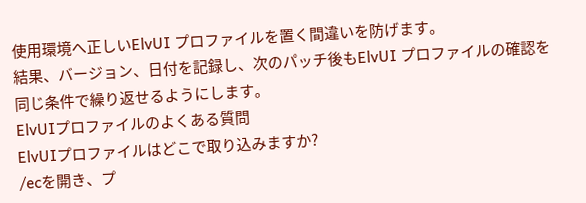使用環境へ正しいElvUI プロファイルを置く間違いを防げます。
結果、バージョン、日付を記録し、次のパッチ後もElvUI プロファイルの確認を同じ条件で繰り返せるようにします。
ElvUIプロファイルのよくある質問
ElvUIプロファイルはどこで取り込みますか?
/ecを開き、プ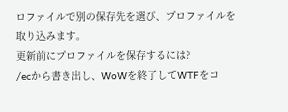ロファイルで別の保存先を選び、プロファイルを取り込みます。
更新前にプロファイルを保存するには?
/ecから書き出し、WoWを終了してWTFをコ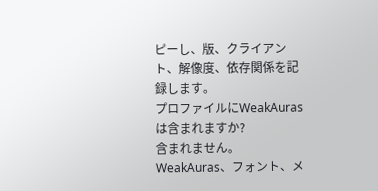ピーし、版、クライアント、解像度、依存関係を記録します。
プロファイルにWeakAurasは含まれますか?
含まれません。WeakAuras、フォント、メ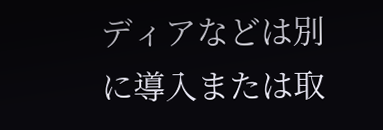ディアなどは別に導入または取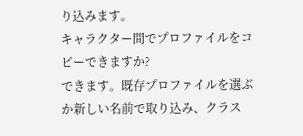り込みます。
キャラクター間でプロファイルをコピーできますか?
できます。既存プロファイルを選ぶか新しい名前で取り込み、クラス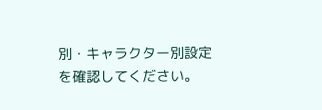別・キャラクター別設定を確認してください。